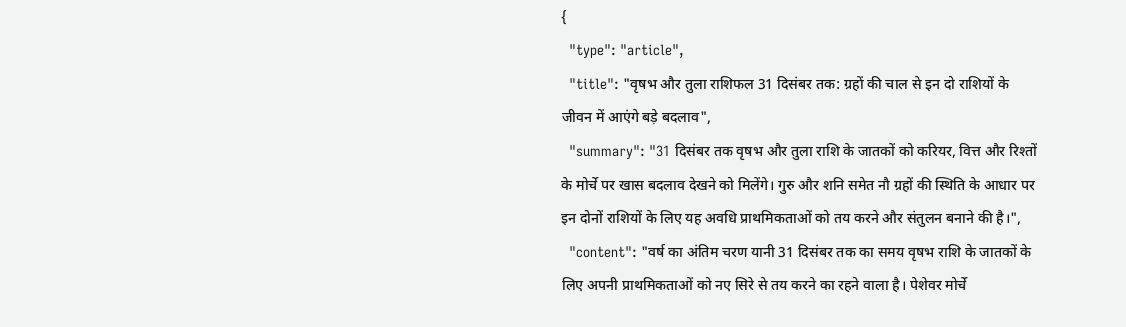{
  "type": "article",
  "title": "वृषभ और तुला राशिफल 31 दिसंबर तक: ग्रहों की चाल से इन दो राशियों के जीवन में आएंगे बड़े बदलाव",
  "summary": "31 दिसंबर तक वृषभ और तुला राशि के जातकों को करियर, वित्त और रिश्तों के मोर्चे पर खास बदलाव देखने को मिलेंगे। गुरु और शनि समेत नौ ग्रहों की स्थिति के आधार पर इन दोनों राशियों के लिए यह अवधि प्राथमिकताओं को तय करने और संतुलन बनाने की है।",
  "content": "वर्ष का अंतिम चरण यानी 31 दिसंबर तक का समय वृषभ राशि के जातकों के लिए अपनी प्राथमिकताओं को नए सिरे से तय करने का रहने वाला है। पेशेवर मोर्चे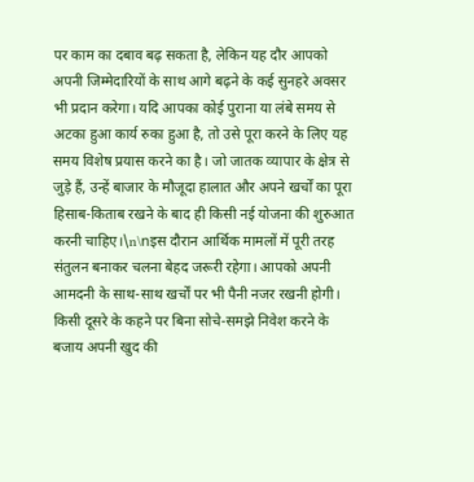पर काम का दबाव बढ़ सकता है, लेकिन यह दौर आपको अपनी जिम्मेदारियों के साथ आगे बढ़ने के कई सुनहरे अवसर भी प्रदान करेगा। यदि आपका कोई पुराना या लंबे समय से अटका हुआ कार्य रुका हुआ है, तो उसे पूरा करने के लिए यह समय विशेष प्रयास करने का है। जो जातक व्यापार के क्षेत्र से जुड़े हैं, उन्हें बाजार के मौजूदा हालात और अपने खर्चों का पूरा हिसाब-किताब रखने के बाद ही किसी नई योजना की शुरुआत करनी चाहिए।\n\nइस दौरान आर्थिक मामलों में पूरी तरह संतुलन बनाकर चलना बेहद जरूरी रहेगा। आपको अपनी आमदनी के साथ-साथ खर्चों पर भी पैनी नजर रखनी होगी। किसी दूसरे के कहने पर बिना सोचे-समझे निवेश करने के बजाय अपनी खुद की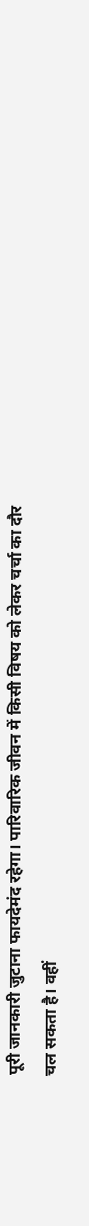पूरी जानकारी जुटाना फायदेमंद रहेगा। पारिवारिक जीवन में किसी विषय को लेकर चर्चा का दौर चल सकता है। वहीं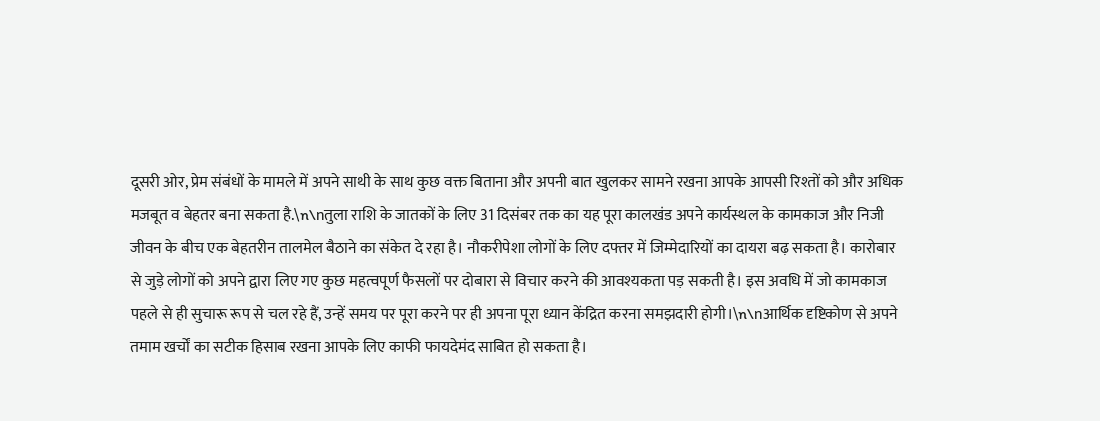दूसरी ओर, प्रेम संबंधों के मामले में अपने साथी के साथ कुछ वक्त बिताना और अपनी बात खुलकर सामने रखना आपके आपसी रिश्तों को और अधिक मजबूत व बेहतर बना सकता है.\n\nतुला राशि के जातकों के लिए 31 दिसंबर तक का यह पूरा कालखंड अपने कार्यस्थल के कामकाज और निजी जीवन के बीच एक बेहतरीन तालमेल बैठाने का संकेत दे रहा है। नौकरीपेशा लोगों के लिए दफ्तर में जिम्मेदारियों का दायरा बढ़ सकता है। कारोबार से जुड़े लोगों को अपने द्वारा लिए गए कुछ महत्वपूर्ण फैसलों पर दोबारा से विचार करने की आवश्यकता पड़ सकती है। इस अवधि में जो कामकाज पहले से ही सुचारू रूप से चल रहे हैं, उन्हें समय पर पूरा करने पर ही अपना पूरा ध्यान केंद्रित करना समझदारी होगी।\n\nआर्थिक दृष्टिकोण से अपने तमाम खर्चों का सटीक हिसाब रखना आपके लिए काफी फायदेमंद साबित हो सकता है।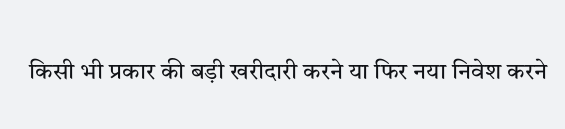किसी भी प्रकार की बड़ी खरीदारी करने या फिर नया निवेश करने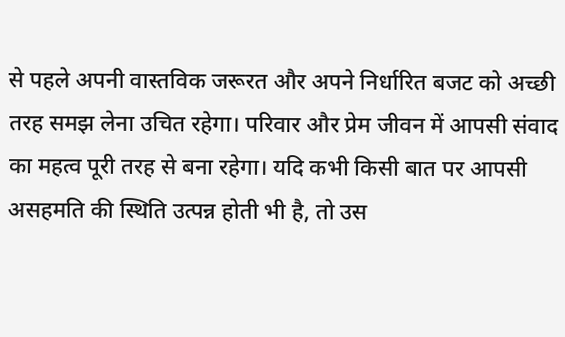से पहले अपनी वास्तविक जरूरत और अपने निर्धारित बजट को अच्छी तरह समझ लेना उचित रहेगा। परिवार और प्रेम जीवन में आपसी संवाद का महत्व पूरी तरह से बना रहेगा। यदि कभी किसी बात पर आपसी असहमति की स्थिति उत्पन्न होती भी है, तो उस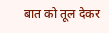बात को तूल देकर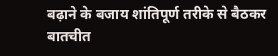बढ़ाने के बजाय शांतिपूर्ण तरीके से बैठकर बातचीत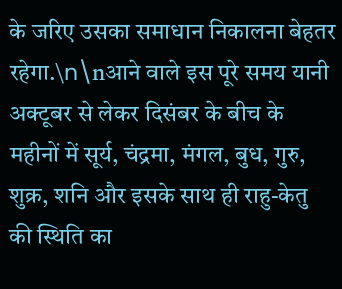के जरिए उसका समाधान निकालना बेहतर रहेगा.\n\nआने वाले इस पूरे समय यानी अक्टूबर से लेकर दिसंबर के बीच के महीनों में सूर्य, चंद्रमा, मंगल, बुध, गुरु, शुक्र, शनि और इसके साथ ही राहु-केतु की स्थिति का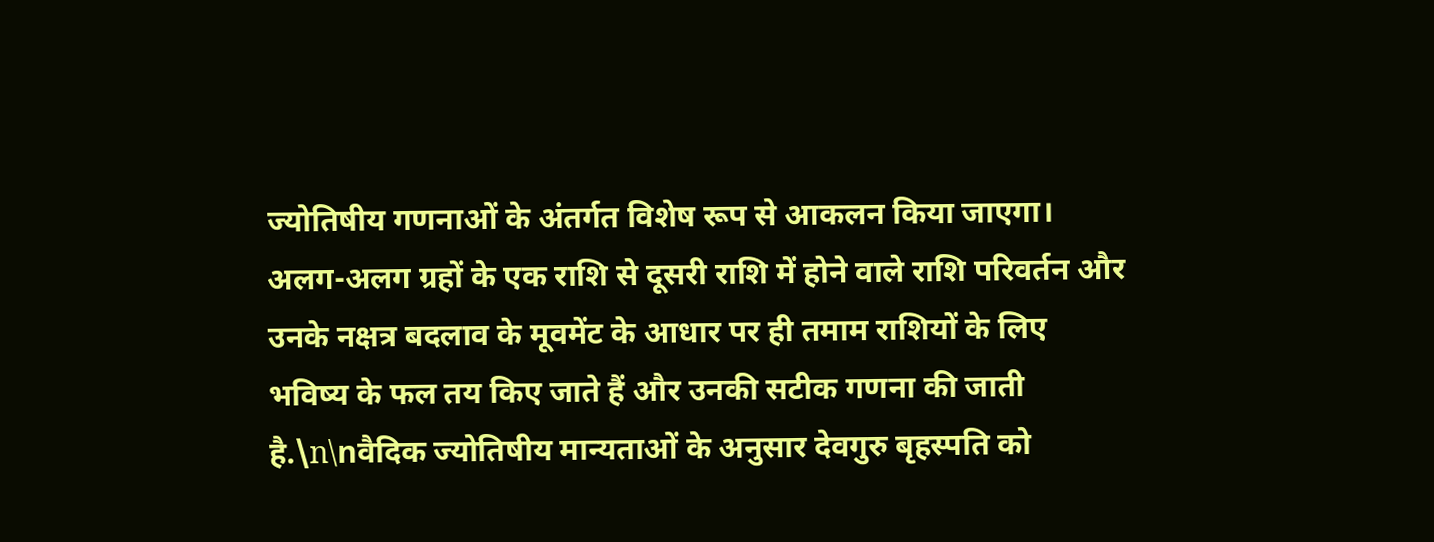ज्योतिषीय गणनाओं के अंतर्गत विशेष रूप से आकलन किया जाएगा। अलग-अलग ग्रहों के एक राशि से दूसरी राशि में होने वाले राशि परिवर्तन और उनके नक्षत्र बदलाव के मूवमेंट के आधार पर ही तमाम राशियों के लिए भविष्य के फल तय किए जाते हैं और उनकी सटीक गणना की जाती है.\n\nवैदिक ज्योतिषीय मान्यताओं के अनुसार देवगुरु बृहस्पति को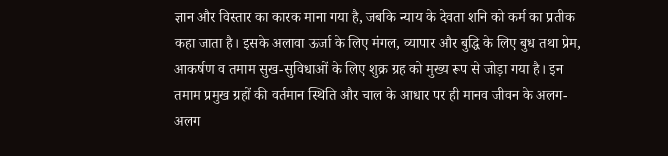ज्ञान और विस्तार का कारक माना गया है, जबकि न्याय के देवता शनि को कर्म का प्रतीक कहा जाता है। इसके अलावा ऊर्जा के लिए मंगल, व्यापार और बुद्धि के लिए बुध तथा प्रेम, आकर्षण व तमाम सुख-सुविधाओं के लिए शुक्र ग्रह को मुख्य रूप से जोड़ा गया है। इन तमाम प्रमुख ग्रहों की वर्तमान स्थिति और चाल के आधार पर ही मानव जीवन के अलग-अलग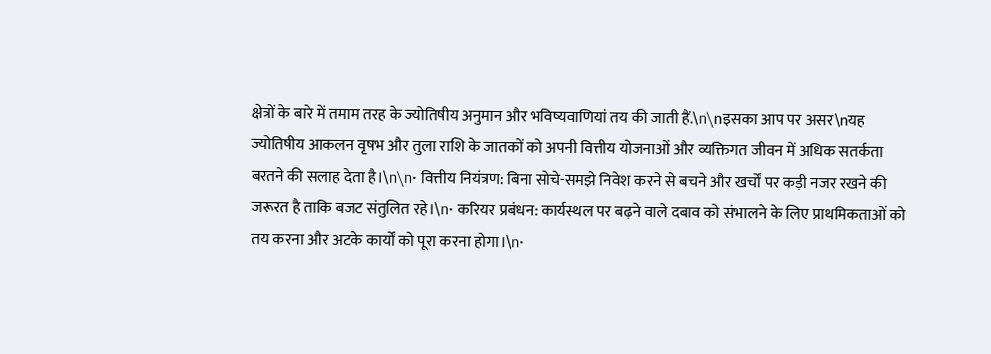क्षेत्रों के बारे में तमाम तरह के ज्योतिषीय अनुमान और भविष्यवाणियां तय की जाती हैं.\n\nइसका आप पर असर\nयह ज्योतिषीय आकलन वृषभ और तुला राशि के जातकों को अपनी वित्तीय योजनाओं और व्यक्तिगत जीवन में अधिक सतर्कता बरतने की सलाह देता है।\n\n• वित्तीय नियंत्रण: बिना सोचे-समझे निवेश करने से बचने और खर्चों पर कड़ी नजर रखने की जरूरत है ताकि बजट संतुलित रहे।\n• करियर प्रबंधन: कार्यस्थल पर बढ़ने वाले दबाव को संभालने के लिए प्राथमिकताओं को तय करना और अटके कार्यों को पूरा करना होगा।\n•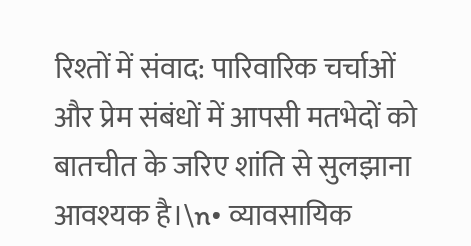रिश्तों में संवाद: पारिवारिक चर्चाओं और प्रेम संबंधों में आपसी मतभेदों को बातचीत के जरिए शांति से सुलझाना आवश्यक है।\n• व्यावसायिक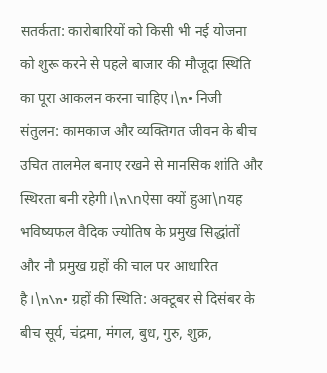सतर्कता: कारोबारियों को किसी भी नई योजना को शुरू करने से पहले बाजार की मौजूदा स्थिति का पूरा आकलन करना चाहिए।\n• निजी संतुलन: कामकाज और व्यक्तिगत जीवन के बीच उचित तालमेल बनाए रखने से मानसिक शांति और स्थिरता बनी रहेगी।\n\nऐसा क्यों हुआ\nयह भविष्यफल वैदिक ज्योतिष के प्रमुख सिद्धांतों और नौ प्रमुख ग्रहों की चाल पर आधारित है।\n\n• ग्रहों की स्थिति: अक्टूबर से दिसंबर के बीच सूर्य, चंद्रमा, मंगल, बुध, गुरु, शुक्र,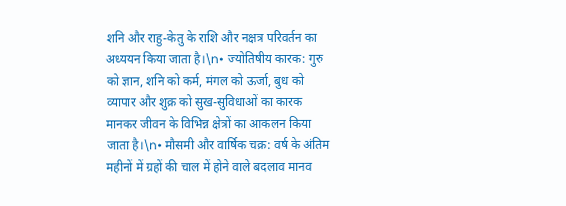शनि और राहु-केतु के राशि और नक्षत्र परिवर्तन का अध्ययन किया जाता है।\n• ज्योतिषीय कारक: गुरु को ज्ञान, शनि को कर्म, मंगल को ऊर्जा, बुध को व्यापार और शुक्र को सुख-सुविधाओं का कारक मानकर जीवन के विभिन्न क्षेत्रों का आकलन किया जाता है।\n• मौसमी और वार्षिक चक्र: वर्ष के अंतिम महीनों में ग्रहों की चाल में होने वाले बदलाव मानव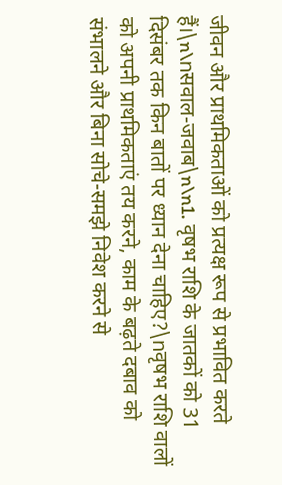जीवन और प्राथमिकताओं को प्रत्यक्ष रूप से प्रभावित करते हैं।\n\nसवाल-जवाब\n\n1. वृषभ राशि के जातकों को 31 दिसंबर तक किन बातों पर ध्यान देना चाहिए?\nवृषभ राशि वालों को अपनी प्राथमिकताएं तय करने, काम के बढ़ते दबाव को संभालने और बिना सोचे-समझे निवेश करने से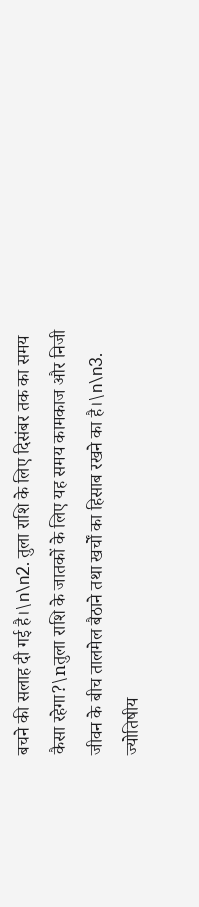बचने की सलाह दी गई है।\n\n2. तुला राशि के लिए दिसंबर तक का समय कैसा रहेगा?\nतुला राशि के जातकों के लिए यह समय कामकाज और निजी जीवन के बीच तालमेल बैठाने तथा खर्चों का हिसाब रखने का है।\n\n3. ज्योतिषीय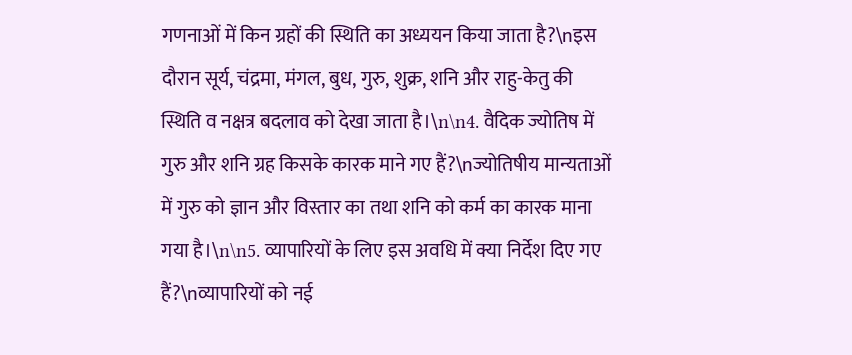गणनाओं में किन ग्रहों की स्थिति का अध्ययन किया जाता है?\nइस दौरान सूर्य, चंद्रमा, मंगल, बुध, गुरु, शुक्र, शनि और राहु-केतु की स्थिति व नक्षत्र बदलाव को देखा जाता है।\n\n4. वैदिक ज्योतिष में गुरु और शनि ग्रह किसके कारक माने गए हैं?\nज्योतिषीय मान्यताओं में गुरु को ज्ञान और विस्तार का तथा शनि को कर्म का कारक माना गया है।\n\n5. व्यापारियों के लिए इस अवधि में क्या निर्देश दिए गए हैं?\nव्यापारियों को नई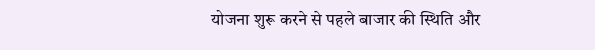योजना शुरू करने से पहले बाजार की स्थिति और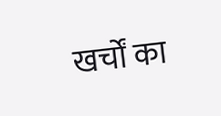खर्चों का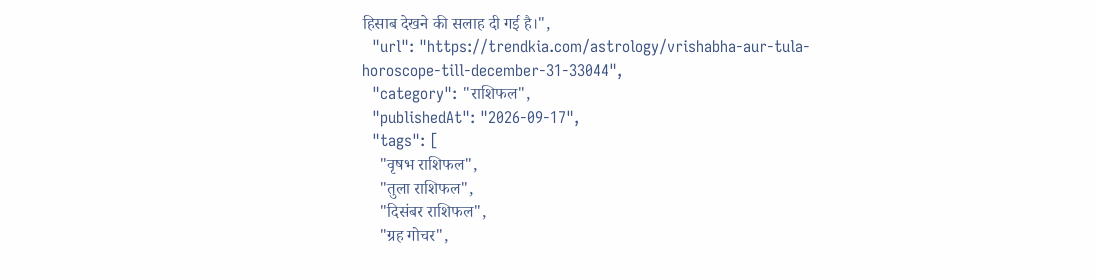हिसाब देखने की सलाह दी गई है।",
  "url": "https://trendkia.com/astrology/vrishabha-aur-tula-horoscope-till-december-31-33044",
  "category": "राशिफल",
  "publishedAt": "2026-09-17",
  "tags": [
    "वृषभ राशिफल",
    "तुला राशिफल",
    "दिसंबर राशिफल",
    "ग्रह गोचर",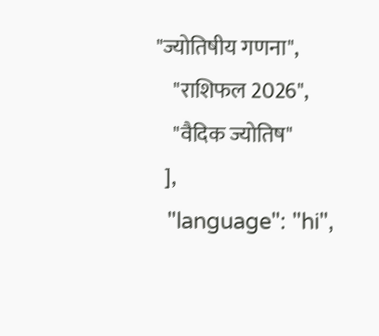"ज्योतिषीय गणना",
    "राशिफल 2026",
    "वैदिक ज्योतिष"
  ],
  "language": "hi",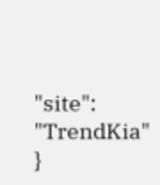"site": "TrendKia"
}